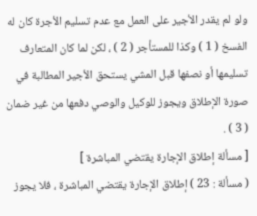ولو لم يقدر الأجير على العمل مع عدم تسليم الأجرة كان له الفسخ ( 1 ) وكذا للمستأجر ( 2 ) ، لكن لما كان المتعارف تسليمها أو نصفها قبل المشي يستحق الأجير المطالبة في صورة الإطلاق ويجوز للوكيل والوصي دفعها من غير ضمان ( 3 ) .
[ مسألة إطلاق الإجارة يقتضي المباشرة ]
( مسألة : 23 ) إطلاق الإجارة يقتضي المباشرة ، فلا يجوز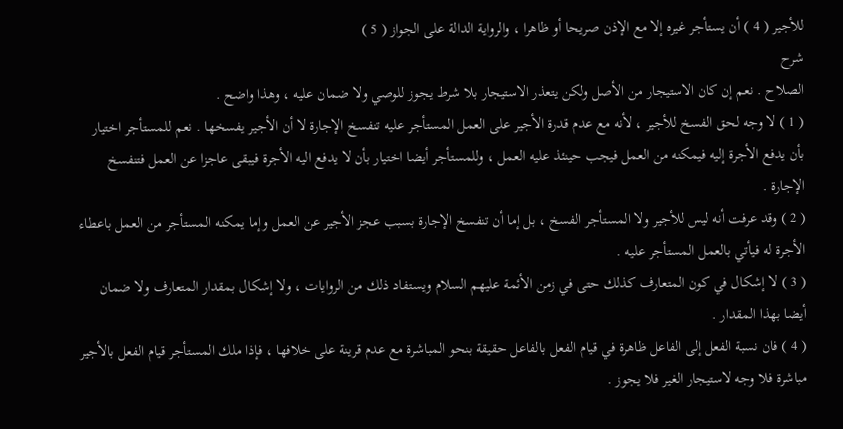للأجير ( 4 ) أن يستأجر غيره إلا مع الإذن صريحا أو ظاهرا ، والرواية الدالة على الجواز ( 5 )
شرح
الصلاح . نعم إن كان الاستيجار من الأصل ولكن يتعذر الاستيجار بلا شرط يجوز للوصي ولا ضمان عليه ، وهذا واضح .
( 1 ) لا وجه لحق الفسخ للأجير ، لأنه مع عدم قدرة الأجير على العمل المستأجر عليه تنفسخ الإجارة لا أن الأجير يفسخها . نعم للمستأجر اختيار بأن يدفع الأجرة إليه فيمكنه من العمل فيجب حينئذ عليه العمل ، وللمستأجر أيضا اختيار بأن لا يدفع اليه الأجرة فيبقى عاجزا عن العمل فتنفسخ الإجارة .
( 2 ) وقد عرفت أنه ليس للأجير ولا المستأجر الفسخ ، بل إما أن تنفسخ الإجارة بسبب عجز الأجير عن العمل وإما يمكنه المستأجر من العمل باعطاء الأجرة له فيأتي بالعمل المستأجر عليه .
( 3 ) لا إشكال في كون المتعارف كذلك حتى في زمن الأئمة عليهم السلام ويستفاد ذلك من الروايات ، ولا إشكال بمقدار المتعارف ولا ضمان أيضا بهذا المقدار .
( 4 ) فان نسبة الفعل إلى الفاعل ظاهرة في قيام الفعل بالفاعل حقيقة بنحو المباشرة مع عدم قرينة على خلافها ، فإذا ملك المستأجر قيام الفعل بالأجير مباشرة فلا وجه لاستيجار الغير فلا يجوز .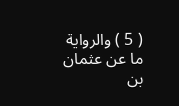( 5 ) والرواية ما عن عثمان بن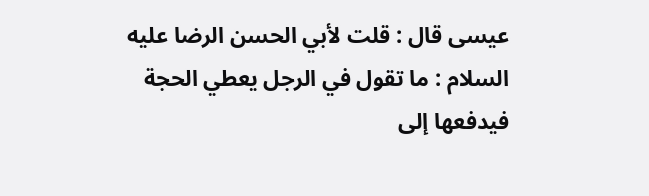عيسى قال : قلت لأبي الحسن الرضا عليه السلام : ما تقول في الرجل يعطي الحجة فيدفعها إلى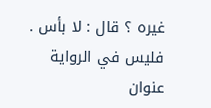غيره ؟ قال : لا بأس . فليس في الرواية عنوان